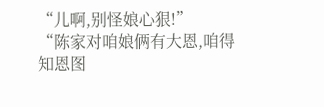“儿啊,别怪娘心狠!”
“陈家对咱娘俩有大恩,咱得知恩图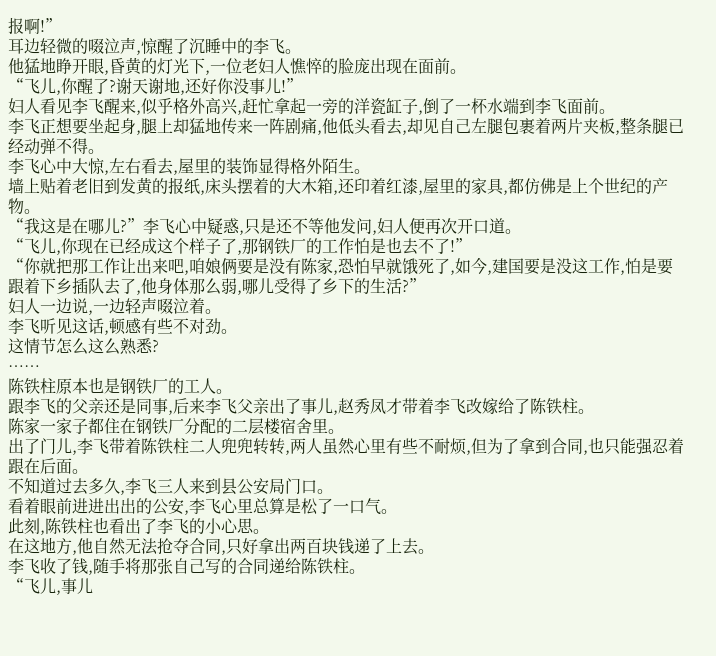报啊!”
耳边轻微的啜泣声,惊醒了沉睡中的李飞。
他猛地睁开眼,昏黄的灯光下,一位老妇人憔悴的脸庞出现在面前。
“飞儿,你醒了?谢天谢地,还好你没事儿!”
妇人看见李飞醒来,似乎格外高兴,赶忙拿起一旁的洋瓷缸子,倒了一杯水端到李飞面前。
李飞正想要坐起身,腿上却猛地传来一阵剧痛,他低头看去,却见自己左腿包裹着两片夹板,整条腿已经动弹不得。
李飞心中大惊,左右看去,屋里的装饰显得格外陌生。
墙上贴着老旧到发黄的报纸,床头摆着的大木箱,还印着红漆,屋里的家具,都仿佛是上个世纪的产物。
“我这是在哪儿?”李飞心中疑惑,只是还不等他发问,妇人便再次开口道。
“飞儿,你现在已经成这个样子了,那钢铁厂的工作怕是也去不了!”
“你就把那工作让出来吧,咱娘俩要是没有陈家,恐怕早就饿死了,如今,建国要是没这工作,怕是要跟着下乡插队去了,他身体那么弱,哪儿受得了乡下的生活?”
妇人一边说,一边轻声啜泣着。
李飞听见这话,顿感有些不对劲。
这情节怎么这么熟悉?
……
陈铁柱原本也是钢铁厂的工人。
跟李飞的父亲还是同事,后来李飞父亲出了事儿,赵秀凤才带着李飞改嫁给了陈铁柱。
陈家一家子都住在钢铁厂分配的二层楼宿舍里。
出了门儿,李飞带着陈铁柱二人兜兜转转,两人虽然心里有些不耐烦,但为了拿到合同,也只能强忍着跟在后面。
不知道过去多久,李飞三人来到县公安局门口。
看着眼前进进出出的公安,李飞心里总算是松了一口气。
此刻,陈铁柱也看出了李飞的小心思。
在这地方,他自然无法抢夺合同,只好拿出两百块钱递了上去。
李飞收了钱,随手将那张自己写的合同递给陈铁柱。
“飞儿,事儿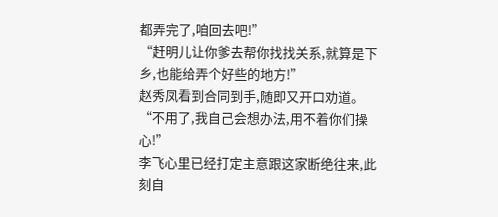都弄完了,咱回去吧!”
“赶明儿让你爹去帮你找找关系,就算是下乡,也能给弄个好些的地方!”
赵秀凤看到合同到手,随即又开口劝道。
“不用了,我自己会想办法,用不着你们操心!”
李飞心里已经打定主意跟这家断绝往来,此刻自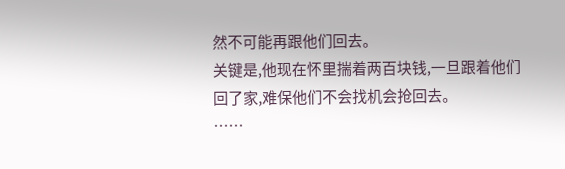然不可能再跟他们回去。
关键是,他现在怀里揣着两百块钱,一旦跟着他们回了家,难保他们不会找机会抢回去。
……